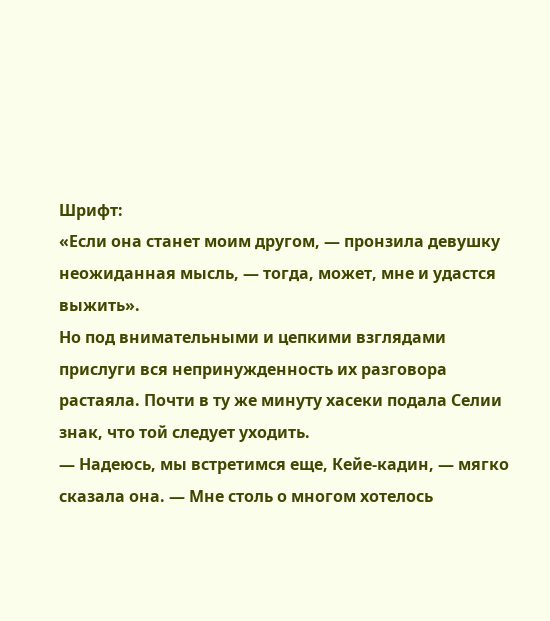Шрифт:
«Если она станет моим другом, — пронзила девушку неожиданная мысль, — тогда, может, мне и удастся выжить».
Но под внимательными и цепкими взглядами прислуги вся непринужденность их разговора растаяла. Почти в ту же минуту хасеки подала Селии знак, что той следует уходить.
— Надеюсь, мы встретимся еще, Кейе-кадин, — мягко сказала она. — Мне столь о многом хотелось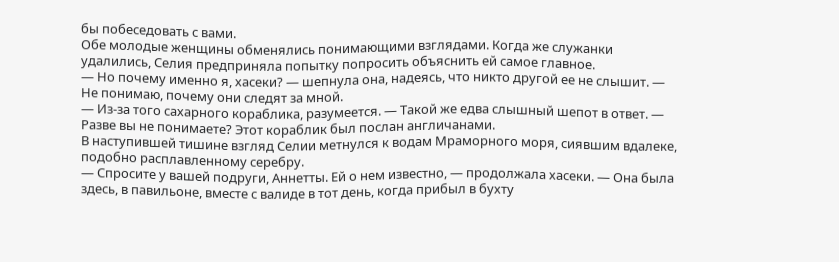бы побеседовать с вами.
Обе молодые женщины обменялись понимающими взглядами. Когда же служанки удалились, Селия предприняла попытку попросить объяснить ей самое главное.
— Но почему именно я, хасеки? — шепнула она, надеясь, что никто другой ее не слышит. — Не понимаю, почему они следят за мной.
— Из-за того сахарного кораблика, разумеется. — Такой же едва слышный шепот в ответ. — Разве вы не понимаете? Этот кораблик был послан англичанами.
В наступившей тишине взгляд Селии метнулся к водам Мраморного моря, сиявшим вдалеке, подобно расплавленному серебру.
— Спросите у вашей подруги, Аннетты. Ей о нем известно, — продолжала хасеки. — Она была здесь, в павильоне, вместе с валиде в тот день, когда прибыл в бухту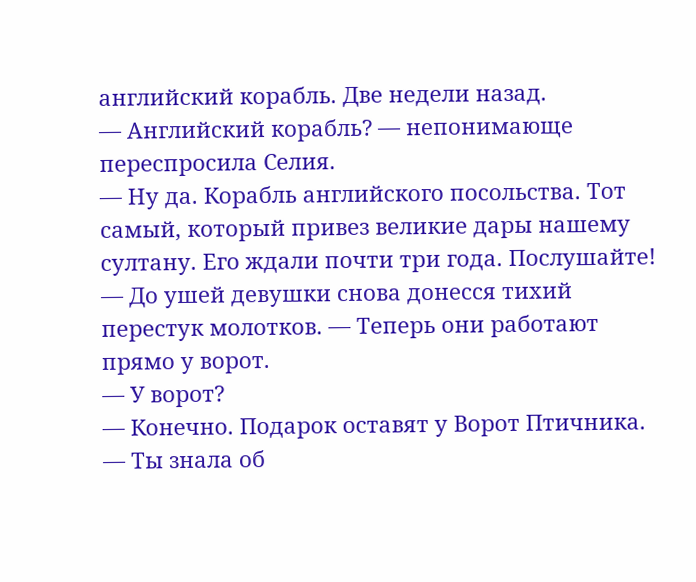английский корабль. Две недели назад.
— Английский корабль? — непонимающе переспросила Селия.
— Ну да. Корабль английского посольства. Тот самый, который привез великие дары нашему султану. Его ждали почти три года. Послушайте! — До ушей девушки снова донесся тихий перестук молотков. — Теперь они работают прямо у ворот.
— У ворот?
— Конечно. Подарок оставят у Ворот Птичника.
— Ты знала об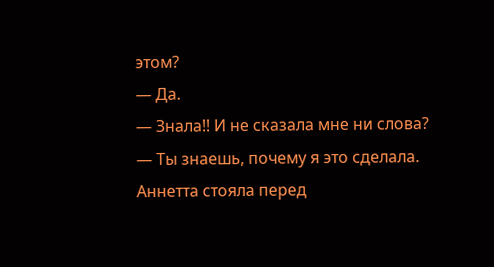этом?
— Да.
— Знала!! И не сказала мне ни слова?
— Ты знаешь, почему я это сделала.
Аннетта стояла перед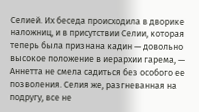Селией. Их беседа происходила в дворике наложниц, и в присутствии Селии, которая теперь была признана кадин — довольно высокое положение в иерархии гарема, — Аннетта не смела садиться без особого ее позволения. Селия же, разгневанная на подругу, все не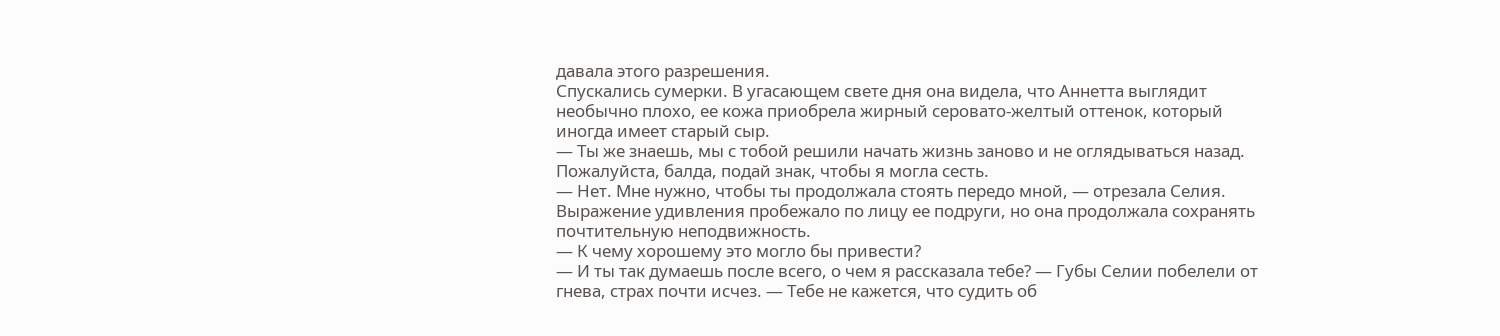давала этого разрешения.
Спускались сумерки. В угасающем свете дня она видела, что Аннетта выглядит необычно плохо, ее кожа приобрела жирный серовато-желтый оттенок, который иногда имеет старый сыр.
— Ты же знаешь, мы с тобой решили начать жизнь заново и не оглядываться назад. Пожалуйста, балда, подай знак, чтобы я могла сесть.
— Нет. Мне нужно, чтобы ты продолжала стоять передо мной, — отрезала Селия.
Выражение удивления пробежало по лицу ее подруги, но она продолжала сохранять почтительную неподвижность.
— К чему хорошему это могло бы привести?
— И ты так думаешь после всего, о чем я рассказала тебе? — Губы Селии побелели от гнева, страх почти исчез. — Тебе не кажется, что судить об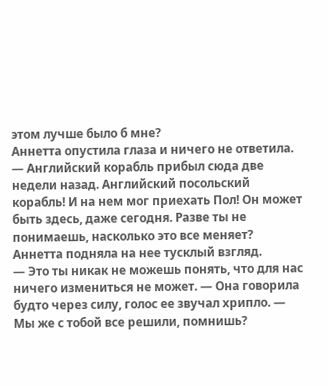этом лучше было б мне?
Аннетта опустила глаза и ничего не ответила.
— Английский корабль прибыл сюда две недели назад. Английский посольский корабль! И на нем мог приехать Пол! Он может быть здесь, даже сегодня. Разве ты не понимаешь, насколько это все меняет?
Аннетта подняла на нее тусклый взгляд.
— Это ты никак не можешь понять, что для нас ничего измениться не может. — Она говорила будто через силу, голос ее звучал хрипло. — Мы же с тобой все решили, помнишь?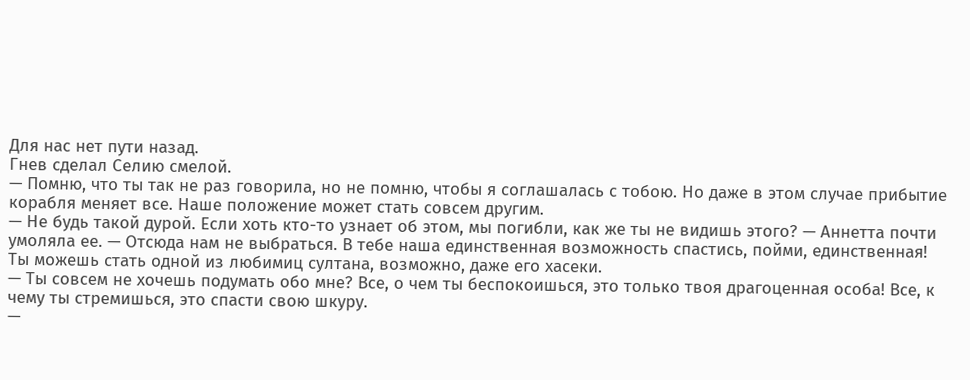Для нас нет пути назад.
Гнев сделал Селию смелой.
— Помню, что ты так не раз говорила, но не помню, чтобы я соглашалась с тобою. Но даже в этом случае прибытие корабля меняет все. Наше положение может стать совсем другим.
— Не будь такой дурой. Если хоть кто-то узнает об этом, мы погибли, как же ты не видишь этого? — Аннетта почти умоляла ее. — Отсюда нам не выбраться. В тебе наша единственная возможность спастись, пойми, единственная! Ты можешь стать одной из любимиц султана, возможно, даже его хасеки.
— Ты совсем не хочешь подумать обо мне? Все, о чем ты беспокоишься, это только твоя драгоценная особа! Все, к чему ты стремишься, это спасти свою шкуру.
—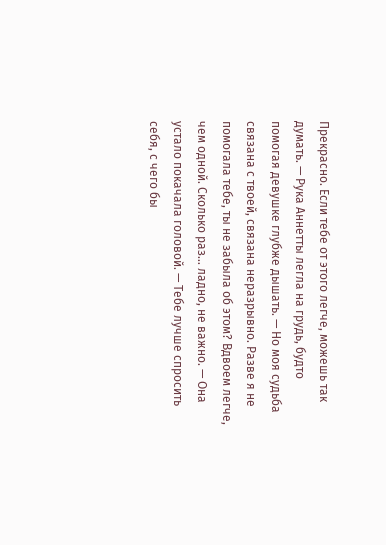Прекрасно. Если тебе от этого легче, можешь так думать. — Рука Аннетты легла на грудь, будто помогая девушке глубже дышать. — Но моя судьба связана с твоей, связана неразрывно. Разве я не помогала тебе, ты не забыла об этом? Вдвоем легче, чем одной. Сколько раз… ладно, не важно. — Она устало покачала головой. — Тебе лучше спросить себя, с чего бы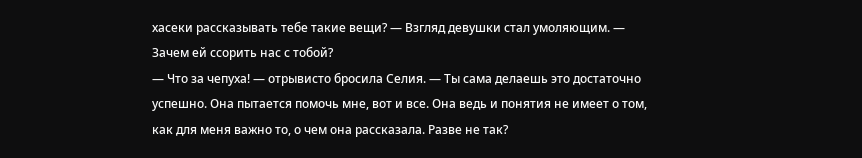хасеки рассказывать тебе такие вещи? — Взгляд девушки стал умоляющим. — Зачем ей ссорить нас с тобой?
— Что за чепуха! — отрывисто бросила Селия. — Ты сама делаешь это достаточно успешно. Она пытается помочь мне, вот и все. Она ведь и понятия не имеет о том, как для меня важно то, о чем она рассказала. Разве не так?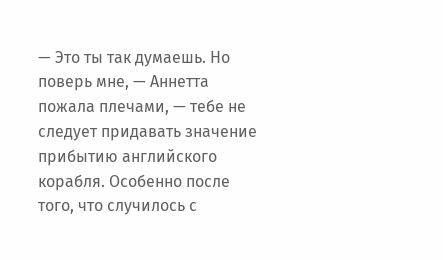— Это ты так думаешь. Но поверь мне, — Аннетта пожала плечами, — тебе не следует придавать значение прибытию английского корабля. Особенно после того, что случилось с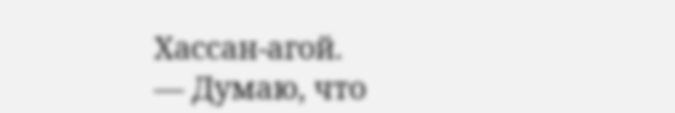Хассан-агой.
— Думаю, что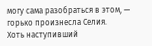могу сама разобраться в этом, — горько произнесла Селия.
Хоть наступивший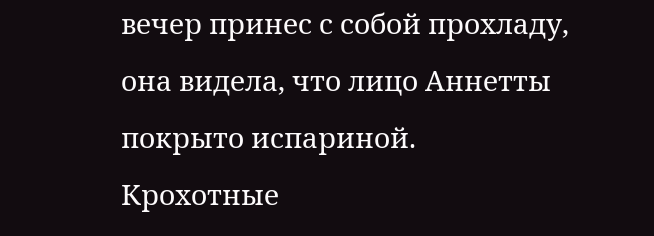вечер принес с собой прохладу, она видела, что лицо Аннетты покрыто испариной. Крохотные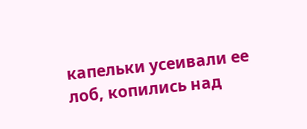капельки усеивали ее лоб, копились над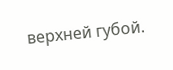верхней губой.